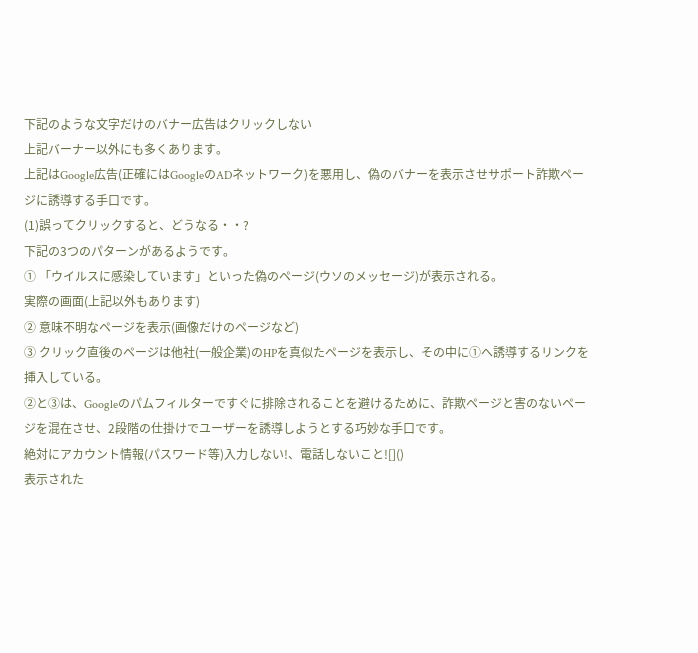下記のような文字だけのバナー広告はクリックしない
上記バーナー以外にも多くあります。
上記はGoogle広告(正確にはGoogleのADネットワーク)を悪用し、偽のバナーを表示させサポート詐欺ページに誘導する手口です。
(1)誤ってクリックすると、どうなる・・?
下記の3つのパターンがあるようです。
① 「ウイルスに感染しています」といった偽のページ(ウソのメッセージ)が表示される。
実際の画面(上記以外もあります)
② 意味不明なページを表示(画像だけのページなど)
③ クリック直後のページは他社(一般企業)のHPを真似たページを表示し、その中に①へ誘導するリンクを挿入している。
②と③は、Googleのパムフィルターですぐに排除されることを避けるために、詐欺ページと害のないページを混在させ、2段階の仕掛けでユーザーを誘導しようとする巧妙な手口です。
絶対にアカウント情報(パスワード等)入力しない!、電話しないこと![]()
表示された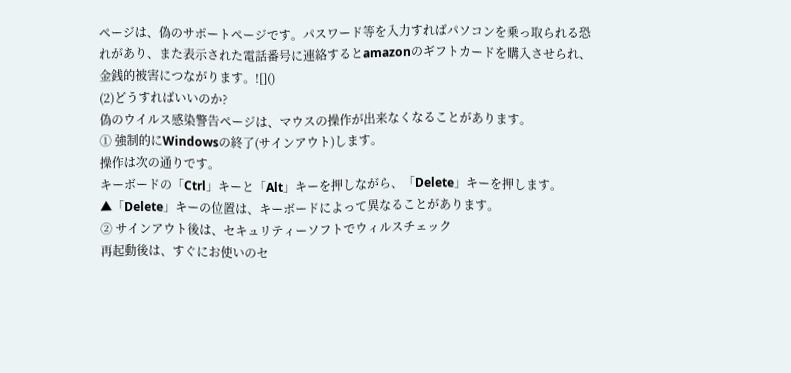ページは、偽のサポートページです。パスワード等を入力すればパソコンを乗っ取られる恐れがあり、また表示された電話番号に連絡するとamazonのギフトカードを購入させられ、金銭的被害につながります。![]()
(2)どうすればいいのか?
偽のウイルス感染警告ページは、マウスの操作が出来なくなることがあります。
① 強制的にWindowsの終了(サインアウト)します。
操作は次の通りです。
キーボードの「Ctrl」キーと「Alt」キーを押しながら、「Delete」キーを押します。
▲「Delete」キーの位置は、キーボードによって異なることがあります。
② サインアウト後は、セキュリティーソフトでウィルスチェック
再起動後は、すぐにお使いのセ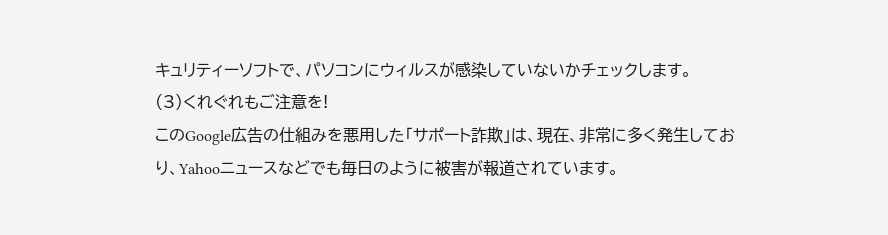キュリティーソフトで、パソコンにウィルスが感染していないかチェックします。
(3)くれぐれもご注意を!
このGoogle広告の仕組みを悪用した「サポート詐欺」は、現在、非常に多く発生しており、Yahooニュースなどでも毎日のように被害が報道されています。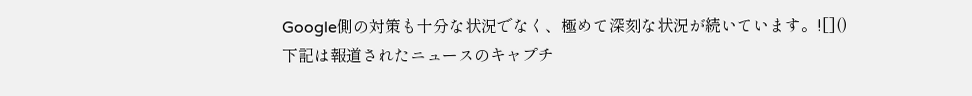Google側の対策も十分な状況でなく、極めて深刻な状況が続いています。![]()
下記は報道されたニュースのキャプチ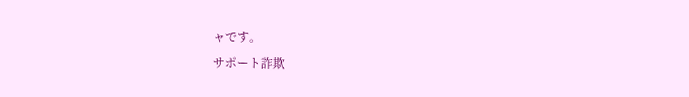ャです。
サポート詐欺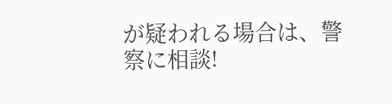が疑われる場合は、警察に相談!